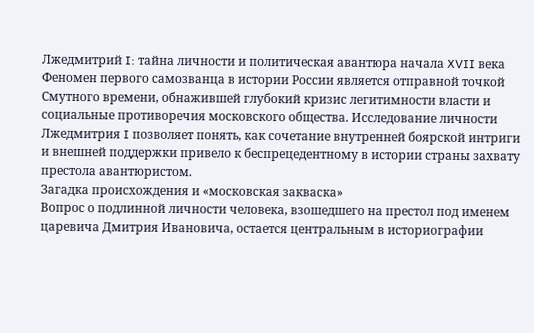Лжедмитрий I: тайна личности и политическая авантюра начала XVII века
Феномен первого самозванца в истории России является отправной точкой Смутного времени, обнажившей глубокий кризис легитимности власти и социальные противоречия московского общества. Исследование личности Лжедмитрия I позволяет понять, как сочетание внутренней боярской интриги и внешней поддержки привело к беспрецедентному в истории страны захвату престола авантюристом.
Загадка происхождения и «московская закваска»
Вопрос о подлинной личности человека, взошедшего на престол под именем царевича Дмитрия Ивановича, остается центральным в историографии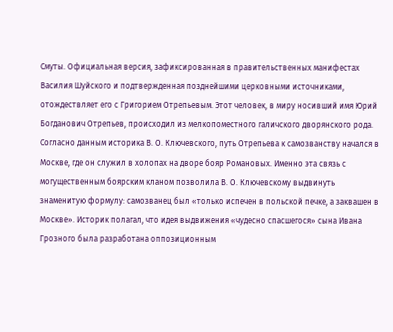Смуты. Официальная версия, зафиксированная в правительственных манифестах Василия Шуйского и подтвержденная позднейшими церковными источниками, отождествляет его с Григорием Отрепьевым. Этот человек, в миру носивший имя Юрий Богданович Отрепьев, происходил из мелкопоместного галичского дворянского рода.
Согласно данным историка В. О. Ключевского, путь Отрепьева к самозванству начался в Москве, где он служил в холопах на дворе бояр Романовых. Именно эта связь с могущественным боярским кланом позволила В. О. Ключевскому выдвинуть знаменитую формулу: самозванец был «только испечен в польской печке, а заквашен в Москве». Историк полагал, что идея выдвижения «чудесно спасшегося» сына Ивана Грозного была разработана оппозиционным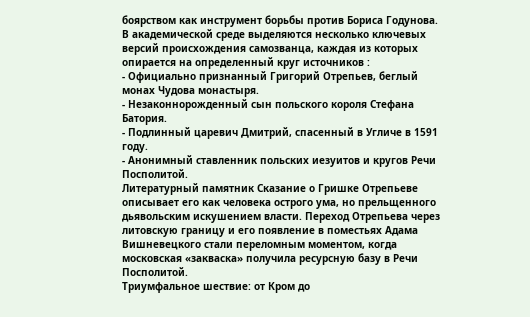боярством как инструмент борьбы против Бориса Годунова.
В академической среде выделяются несколько ключевых версий происхождения самозванца, каждая из которых опирается на определенный круг источников :
- Официально признанный Григорий Отрепьев, беглый монах Чудова монастыря.
- Незаконнорожденный сын польского короля Стефана Батория.
- Подлинный царевич Дмитрий, спасенный в Угличе в 1591 году.
- Анонимный ставленник польских иезуитов и кругов Речи Посполитой.
Литературный памятник Сказание о Гришке Отрепьеве описывает его как человека острого ума, но прельщенного дьявольским искушением власти. Переход Отрепьева через литовскую границу и его появление в поместьях Адама Вишневецкого стали переломным моментом, когда московская «закваска» получила ресурсную базу в Речи Посполитой.
Триумфальное шествие: от Кром до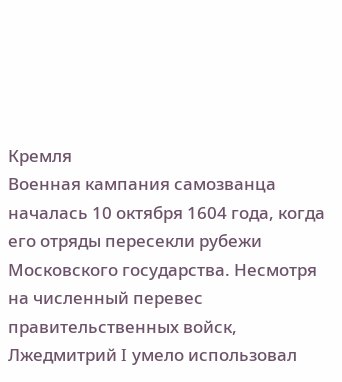Кремля
Военная кампания самозванца началась 10 октября 1604 года, когда его отряды пересекли рубежи Московского государства. Несмотря на численный перевес правительственных войск, Лжедмитрий I умело использовал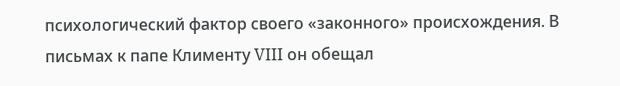психологический фактор своего «законного» происхождения. В письмах к папе Клименту VIII он обещал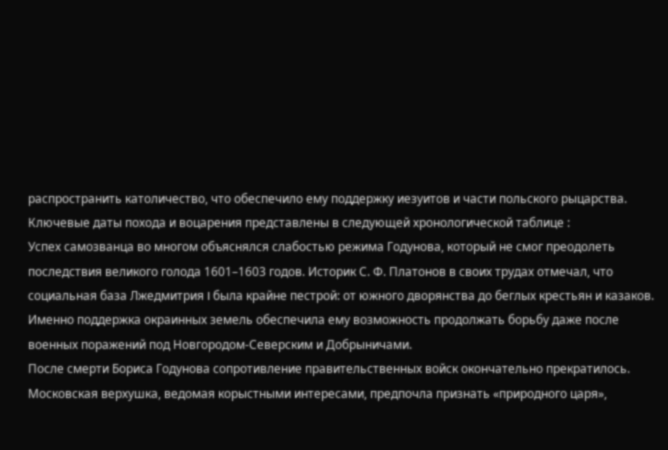распространить католичество, что обеспечило ему поддержку иезуитов и части польского рыцарства.
Ключевые даты похода и воцарения представлены в следующей хронологической таблице :
Успех самозванца во многом объяснялся слабостью режима Годунова, который не смог преодолеть последствия великого голода 1601–1603 годов. Историк С. Ф. Платонов в своих трудах отмечал, что социальная база Лжедмитрия I была крайне пестрой: от южного дворянства до беглых крестьян и казаков. Именно поддержка окраинных земель обеспечила ему возможность продолжать борьбу даже после военных поражений под Новгородом-Северским и Добрыничами.
После смерти Бориса Годунова сопротивление правительственных войск окончательно прекратилось. Московская верхушка, ведомая корыстными интересами, предпочла признать «природного царя»,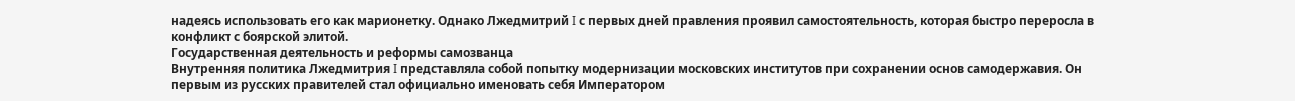надеясь использовать его как марионетку. Однако Лжедмитрий I с первых дней правления проявил самостоятельность, которая быстро переросла в конфликт с боярской элитой.
Государственная деятельность и реформы самозванца
Внутренняя политика Лжедмитрия I представляла собой попытку модернизации московских институтов при сохранении основ самодержавия. Он первым из русских правителей стал официально именовать себя Императором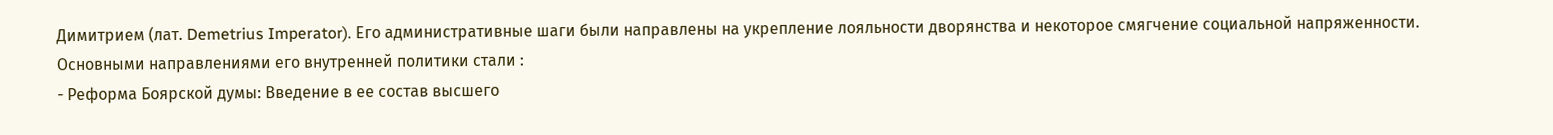Димитрием (лат. Demetrius Imperator). Его административные шаги были направлены на укрепление лояльности дворянства и некоторое смягчение социальной напряженности.
Основными направлениями его внутренней политики стали :
- Реформа Боярской думы: Введение в ее состав высшего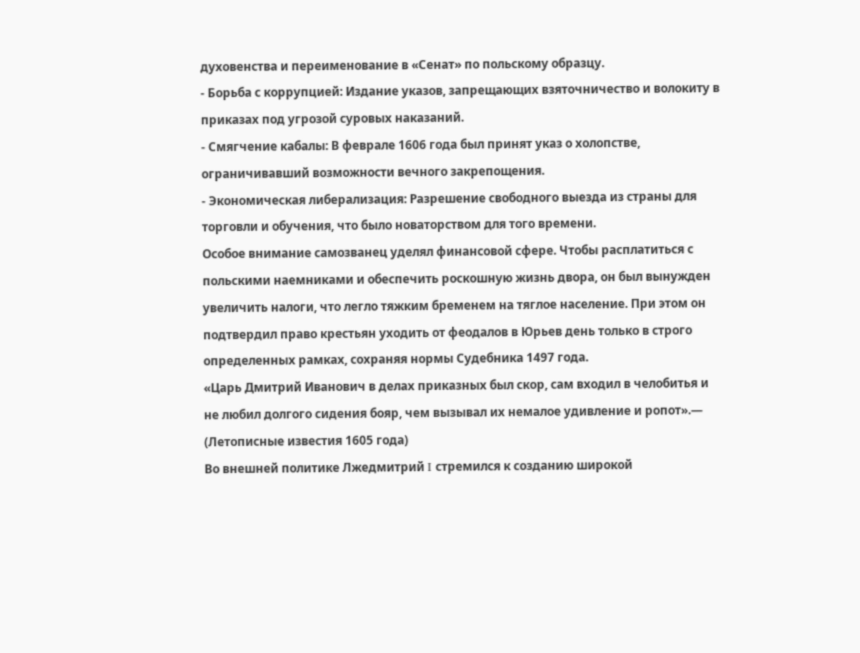духовенства и переименование в «Сенат» по польскому образцу.
- Борьба с коррупцией: Издание указов, запрещающих взяточничество и волокиту в приказах под угрозой суровых наказаний.
- Смягчение кабалы: В феврале 1606 года был принят указ о холопстве, ограничивавший возможности вечного закрепощения.
- Экономическая либерализация: Разрешение свободного выезда из страны для торговли и обучения, что было новаторством для того времени.
Особое внимание самозванец уделял финансовой сфере. Чтобы расплатиться с польскими наемниками и обеспечить роскошную жизнь двора, он был вынужден увеличить налоги, что легло тяжким бременем на тяглое население. При этом он подтвердил право крестьян уходить от феодалов в Юрьев день только в строго определенных рамках, сохраняя нормы Судебника 1497 года.
«Царь Дмитрий Иванович в делах приказных был скор, сам входил в челобитья и не любил долгого сидения бояр, чем вызывал их немалое удивление и ропот».— (Летописные известия 1605 года)
Во внешней политике Лжедмитрий I стремился к созданию широкой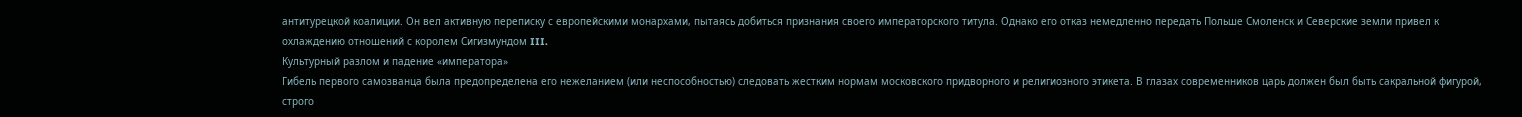антитурецкой коалиции. Он вел активную переписку с европейскими монархами, пытаясь добиться признания своего императорского титула. Однако его отказ немедленно передать Польше Смоленск и Северские земли привел к охлаждению отношений с королем Сигизмундом III.
Культурный разлом и падение «императора»
Гибель первого самозванца была предопределена его нежеланием (или неспособностью) следовать жестким нормам московского придворного и религиозного этикета. В глазах современников царь должен был быть сакральной фигурой, строго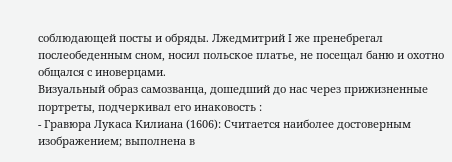соблюдающей посты и обряды. Лжедмитрий I же пренебрегал послеобеденным сном, носил польское платье, не посещал баню и охотно общался с иноверцами.
Визуальный образ самозванца, дошедший до нас через прижизненные портреты, подчеркивал его инаковость :
- Гравюра Лукаса Килиана (1606): Считается наиболее достоверным изображением; выполнена в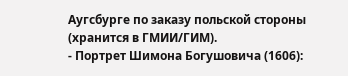Аугсбурге по заказу польской стороны (хранится в ГМИИ/ГИМ).
- Портрет Шимона Богушовича (1606):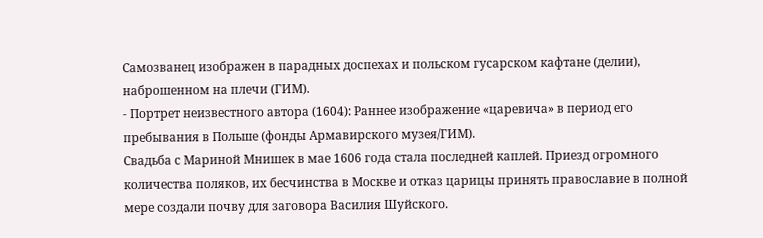Самозванец изображен в парадных доспехах и польском гусарском кафтане (делии), наброшенном на плечи (ГИМ).
- Портрет неизвестного автора (1604): Раннее изображение «царевича» в период его пребывания в Польше (фонды Армавирского музея/ГИМ).
Свадьба с Мариной Мнишек в мае 1606 года стала последней каплей. Приезд огромного количества поляков, их бесчинства в Москве и отказ царицы принять православие в полной мере создали почву для заговора Василия Шуйского.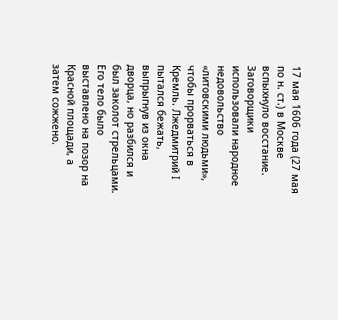17 мая 1606 года (27 мая по н. ст.) в Москве вспыхнуло восстание. Заговорщики использовали народное недовольство «литовскими людьми», чтобы прорваться в Кремль. Лжедмитрий I пытался бежать, выпрыгнув из окна дворца, но разбился и был заколот стрельцами. Его тело было выставлено на позор на Красной площади, а затем сожжено.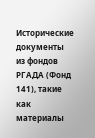Исторические документы из фондов РГАДА (Фонд 141), такие как материалы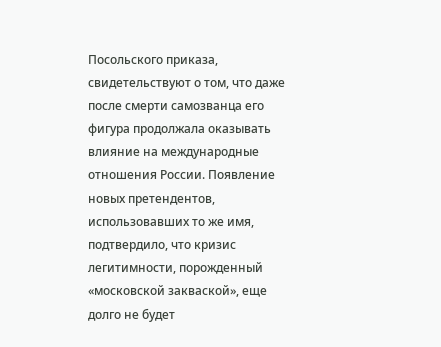Посольского приказа, свидетельствуют о том, что даже после смерти самозванца его фигура продолжала оказывать влияние на международные отношения России. Появление новых претендентов, использовавших то же имя, подтвердило, что кризис легитимности, порожденный «московской закваской», еще долго не будет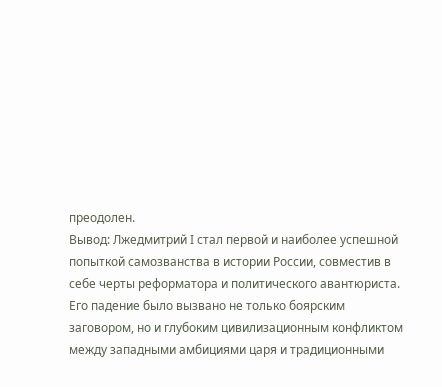преодолен.
Вывод: Лжедмитрий I стал первой и наиболее успешной попыткой самозванства в истории России, совместив в себе черты реформатора и политического авантюриста. Его падение было вызвано не только боярским заговором, но и глубоким цивилизационным конфликтом между западными амбициями царя и традиционными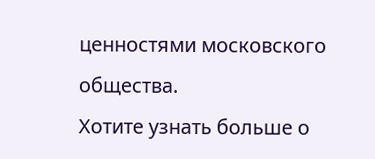ценностями московского общества.
Хотите узнать больше о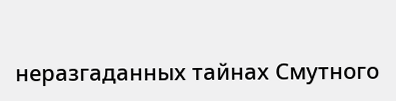неразгаданных тайнах Смутного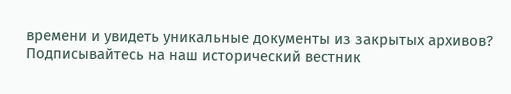времени и увидеть уникальные документы из закрытых архивов? Подписывайтесь на наш исторический вестник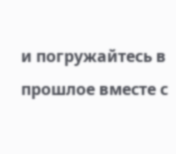и погружайтесь в прошлое вместе с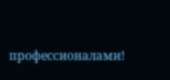профессионалами!